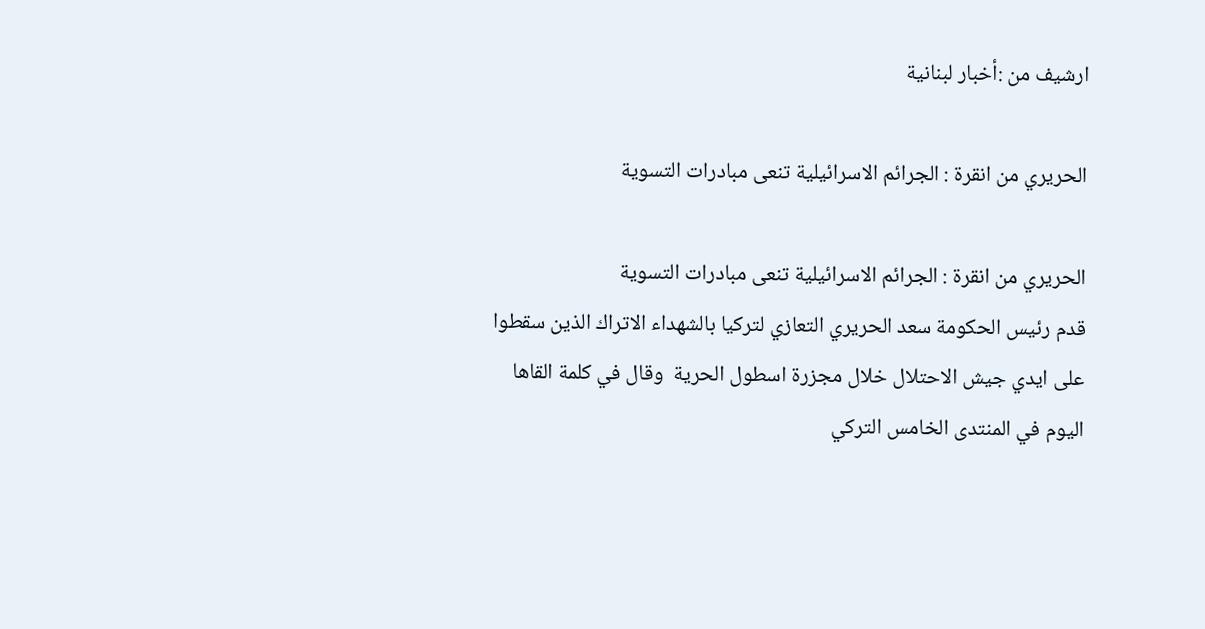ارشيف من :أخبار لبنانية

الحريري من انقرة : الجرائم الاسرائيلية تنعى مبادرات التسوية

الحريري من انقرة : الجرائم الاسرائيلية تنعى مبادرات التسوية
قدم رئيس الحكومة سعد الحريري التعازي لتركيا بالشهداء الاتراك الذين سقطوا على ايدي جيش الاحتلال خلال مجزرة اسطول الحرية  وقال في كلمة القاها اليوم في المنتدى الخامس التركي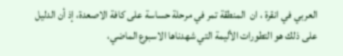العربي في انقرة ، ان  المنطقة تمر في مرحلة حساسة على كافة الاصعدة، إذ أن الدليل على ذلك هو التطورات الأليمة التي شهدناها الاسبوع الماضي،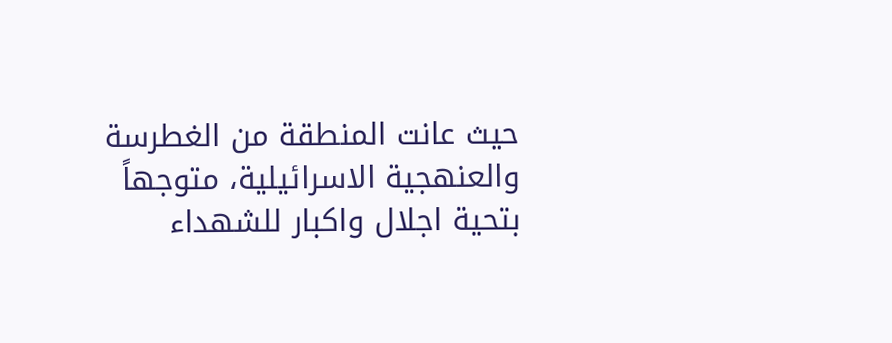حيث عانت المنطقة من الغطرسة والعنهجية الاسرائيلية، متوجهاً بتحية اجلال واكبار للشهداء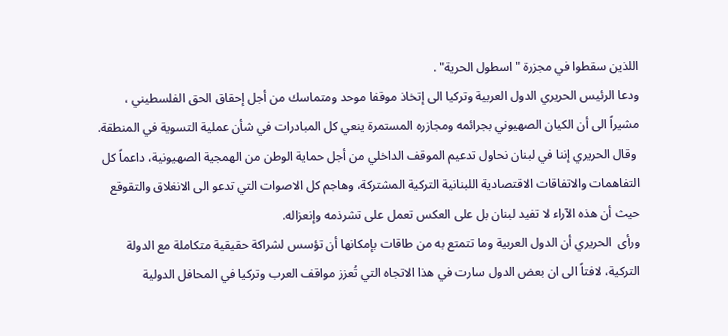اللذين سقطوا في مجزرة "اسطول الحرية" .
ودعا الرئيس الحريري الدول العربية وتركيا الى إتخاذ موقفا موحد ومتماسك من أجل إحقاق الحق الفلسطيني ، مشيراً الى أن الكيان الصهيوني بجرائمه ومجازره المستمرة ينعي كل المبادرات في شأن عملية التسوية في المنطقة.
 وقال الحريري إننا في لبنان نحاول تدعيم الموقف الداخلي من أجل حماية الوطن من الهمجية الصهيونية، داعماً كل التفاهمات والاتفاقات الاقتصادية اللبنانية التركية المشتركة، وهاجم كل الاصوات التي تدعو الى الانغلاق والتقوقع حيث أن هذه الآراء لا تفيد لبنان بل على العكس تعمل على تشرذمه وإنعزاله.
ورأى  الحريري أن الدول العربية وما تتمتع به من طاقات بإمكانها أن تؤسس لشراكة حقيقية متكاملة مع الدولة التركية، لافتاً الى ان بعض الدول سارت في هذا الاتجاه التي تُعزز مواقف العرب وتركيا في المحافل الدولية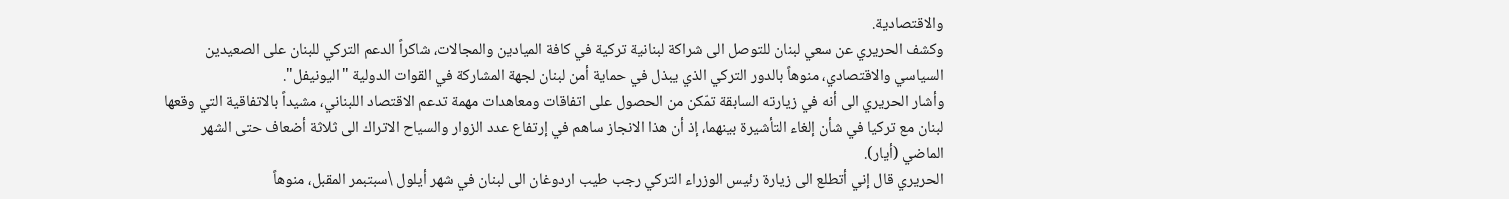والاقتصادية.
وكشف الحريري عن سعي لبنان للتوصل الى شراكة لبنانية تركية في كافة الميادين والمجالات، شاكراً الدعم التركي للبنان على الصعيدين السياسي والاقتصادي، منوهاً بالدور التركي الذي يبذل في حماية أمن لبنان لجهة المشاركة في القوات الدولية "اليونيفل".
وأشار الحريري الى أنه في زيارته السابقة تمّكن من الحصول على اتفاقات ومعاهدات مهمة تدعم الاقتصاد اللبناني، مشيداً بالاتفاقية التي وقعها لبنان مع تركيا في شأن إلغاء التأشيرة بينهما، إذ أن هذا الانجاز ساهم في إرتفاع عدد الزوار والسياح الاتراك الى ثلاثة أضعاف حتى الشهر الماضي (أيار).
الحريري قال إني أتطلع الى زيارة رئيس الوزراء التركي رجب طيب اردوغان الى لبنان في شهر أيلول \سبتبمر المقبل، منوهاً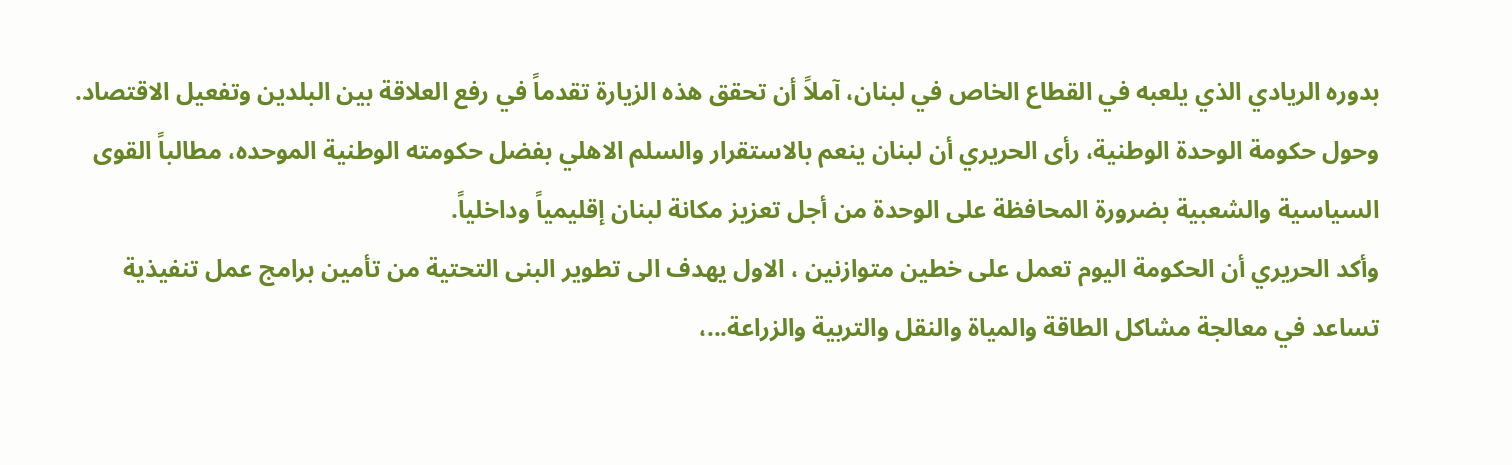بدوره الريادي الذي يلعبه في القطاع الخاص في لبنان، آملاً أن تحقق هذه الزيارة تقدماً في رفع العلاقة بين البلدين وتفعيل الاقتصاد.
وحول حكومة الوحدة الوطنية، رأى الحريري أن لبنان ينعم بالاستقرار والسلم الاهلي بفضل حكومته الوطنية الموحده، مطالباً القوى السياسية والشعبية بضرورة المحافظة على الوحدة من أجل تعزيز مكانة لبنان إقليمياً وداخلياً.
وأكد الحريري أن الحكومة اليوم تعمل على خطين متوازنين ، الاول يهدف الى تطوير البنى التحتية من تأمين برامج عمل تنفيذية تساعد في معالجة مشاكل الطاقة والمياة والنقل والتربية والزراعة...،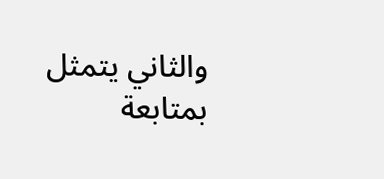والثاني يتمثل بمتابعة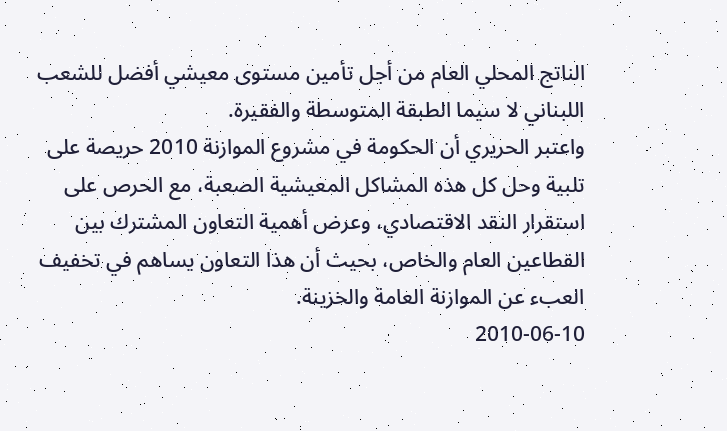الناتج المحلي العام من أجل تأمين مستوى معيشي أفضل للشعب اللبناني لا سيما الطبقة المتوسطة والفقيرة.
واعتبر الحريري أن الحكومة في مشروع الموازنة 2010 حريصة على تلبية وحل كل هذه المشاكل المعيشية الصعبة، مع الحرص على استقرار النقد الاقتصادي، وعرض أهمية التعاون المشترك بين القطاعين العام والخاص، بحيث أن هذا التعاون يساهم في تخفيف العبء عن الموازنة العامة والخزينة.
2010-06-10